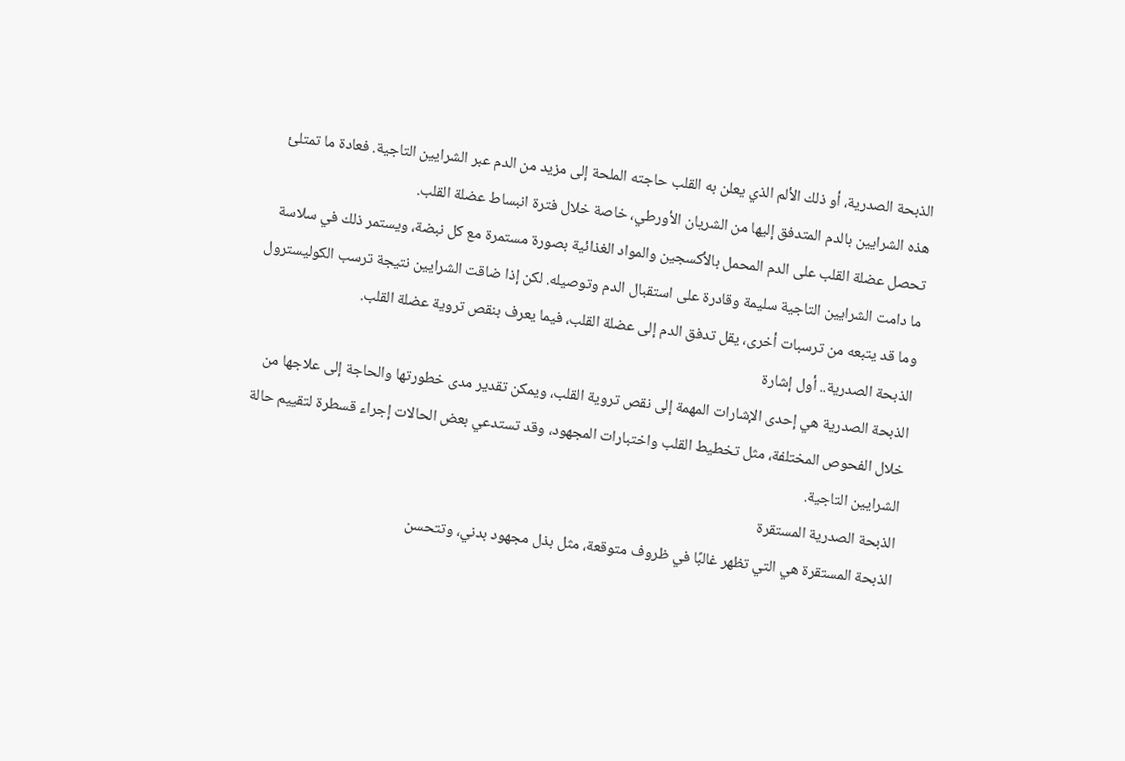الذبحة الصدرية، أو ذلك الألم الذي يعلن به القلب حاجته الملحة إلى مزيد من الدم عبر الشرايين التاجية. فعادة ما تمتلئ هذه الشرايين بالدم المتدفق إليها من الشريان الأورطي، خاصة خلال فترة انبساط عضلة القلب.
تحصل عضلة القلب على الدم المحمل بالأكسجين والمواد الغذائية بصورة مستمرة مع كل نبضة، ويستمر ذلك في سلاسة ما دامت الشرايين التاجية سليمة وقادرة على استقبال الدم وتوصيله. لكن إذا ضاقت الشرايين نتيجة ترسب الكوليسترول وما قد يتبعه من ترسبات أخرى، يقل تدفق الدم إلى عضلة القلب، فيما يعرف بنقص تروية عضلة القلب.
الذبحة الصدرية.. أول إشارة
الذبحة الصدرية هي إحدى الإشارات المهمة إلى نقص تروية القلب، ويمكن تقدير مدى خطورتها والحاجة إلى علاجها من خلال الفحوص المختلفة، مثل تخطيط القلب واختبارات المجهود، وقد تستدعي بعض الحالات إجراء قسطرة لتقييم حالة الشرايين التاجية.
الذبحة الصدرية المستقرة
الذبحة المستقرة هي التي تظهر غالبًا في ظروف متوقعة، مثل بذل مجهود بدني، وتتحسن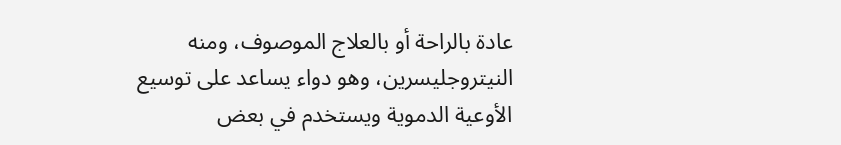عادة بالراحة أو بالعلاج الموصوف، ومنه النيتروجليسرين، وهو دواء يساعد على توسيع الأوعية الدموية ويستخدم في بعض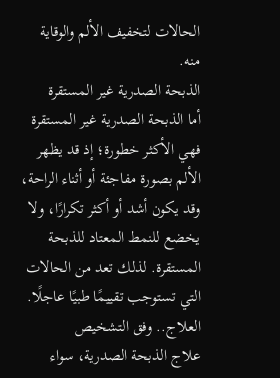الحالات لتخفيف الألم والوقاية منه.
الذبحة الصدرية غير المستقرة
أما الذبحة الصدرية غير المستقرة فهي الأكثر خطورة؛ إذ قد يظهر الألم بصورة مفاجئة أو أثناء الراحة، وقد يكون أشد أو أكثر تكرارًا، ولا يخضع للنمط المعتاد للذبحة المستقرة. لذلك تعد من الحالات التي تستوجب تقييمًا طبيًا عاجلًا.
العلاج.. وفق التشخيص
علاج الذبحة الصدرية، سواء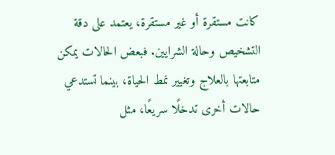كانت مستقرة أو غير مستقرة، يعتمد على دقة التشخيص وحالة الشرايين. فبعض الحالات يمكن متابعتها بالعلاج وتغيير نمط الحياة، بينما تستدعي حالات أخرى تدخلًا سريعًا، مثل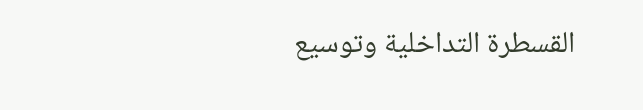القسطرة التداخلية وتوسيع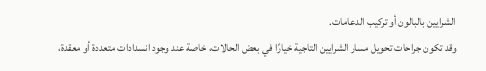الشرايين بالبالون أو تركيب الدعامات.
وقد تكون جراحات تحويل مسار الشرايين التاجية خيارًا في بعض الحالات، خاصة عند وجود انسدادات متعددة أو معقدة،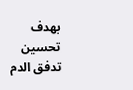بهدف تحسين تدفق الدم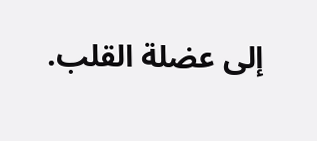إلى عضلة القلب.